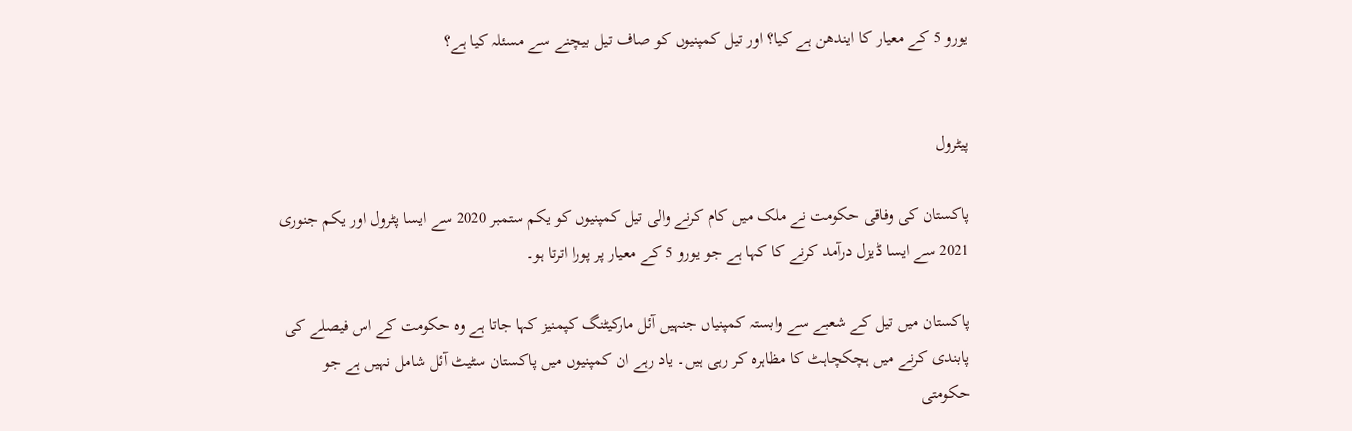یورو 5 کے معیار کا ایندھن ہے کیا؟ اور تیل کمپنیوں کو صاف تیل بیچنے سے مسئلہ کیا ہے؟


پیٹرول

پاکستان کی وفاقی حکومت نے ملک میں کام کرنے والی تیل کمپنیوں کو یکم ستمبر 2020 سے ایسا پٹرول اور یکم جنوری 2021 سے ایسا ڈیزل درآمد کرنے کا کہا ہے جو یورو 5 کے معیار پر پورا اترتا ہو۔

پاکستان میں تیل کے شعبے سے وابستہ کمپنیاں جنہیں آئل مارکیٹنگ کپمنیز کہا جاتا ہے وہ حکومت کے اس فیصلے کی پابندی کرنے میں ہچکچاہٹ کا مظاہرہ کر رہی ہیں۔ یاد رہے ان کمپنیوں میں پاکستان سٹیٹ آئل شامل نہیں ہے جو حکومتی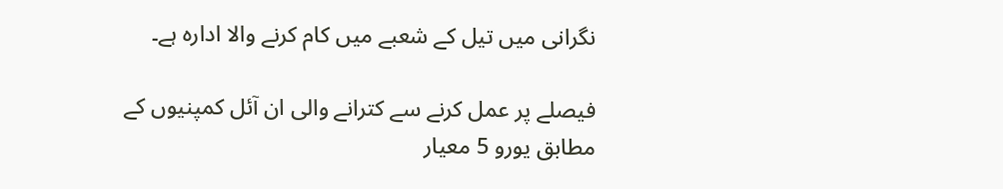نگرانی میں تیل کے شعبے میں کام کرنے والا ادارہ ہے۔

فیصلے پر عمل کرنے سے کترانے والی ان آئل کمپنیوں کے مطابق یورو 5 معیار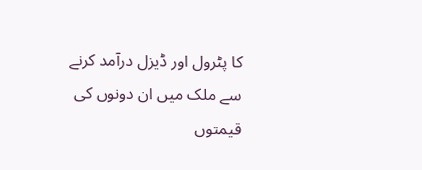کا پٹرول اور ڈیزل درآمد کرنے سے ملک میں ان دونوں کی قیمتوں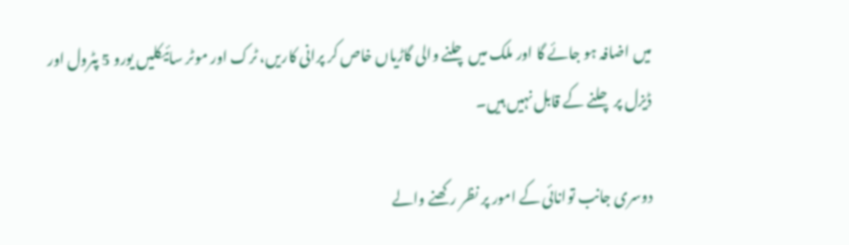میں اضافہ ہو جائے گا اور ملک میں چلنے والی گاڑیاں خاص کر پرانی کاریں، ٹرک اور موٹر سائیکلیں یورو 5 پٹرول اور ڈیزل پر چلنے کے قابل نہیں ہیں۔

دوسری جانب توانائی کے امور پر نظر رکھنے والے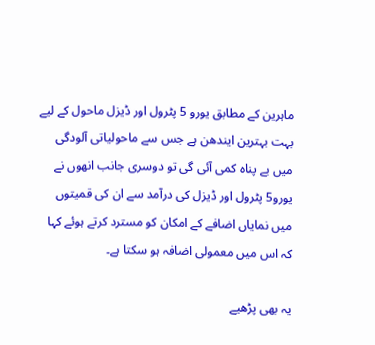ماہرین کے مطابق یورو 5 پٹرول اور ڈیزل ماحول کے لیے بہت بہترین ایندھن ہے جس سے ماحولیاتی آلودگی میں بے پناہ کمی آئی گی تو دوسری جانب انھوں نے یورو5 پٹرول اور ڈیزل کی درآمد سے ان کی قمیتوں میں نمایاں اضافے کے امکان کو مسترد کرتے ہوئے کہا کہ اس میں معمولی اضافہ ہو سکتا ہے۔

یہ بھی پڑھیے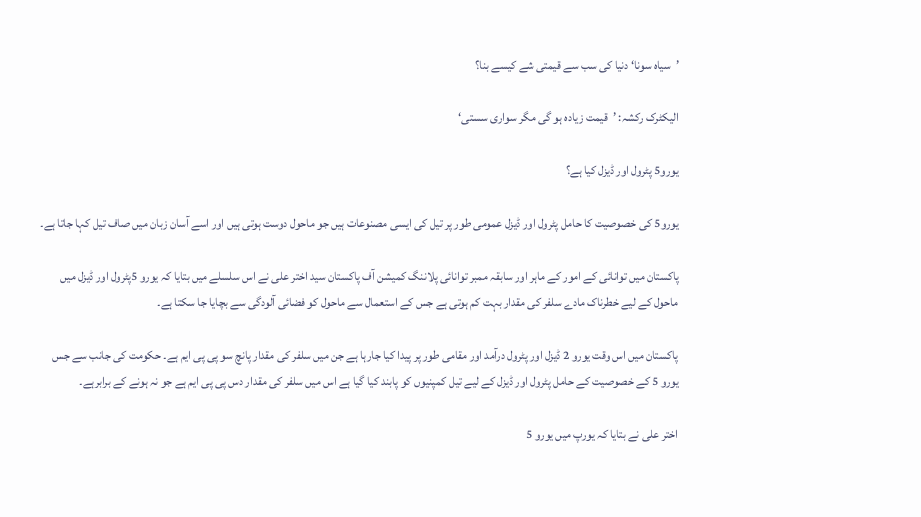’سیاہ سونا‘ دنیا کی سب سے قیمتی شے کیسے بنا؟

الیکٹرک رکشہ: ’قیمت زیادہ ہو گی مگر سواری سستی‘

یورو5 پٹرول اور ڈیزل کیا ہے؟

یورو5 کی خصوصیت کا حامل پٹرول اور ڈیزل عمومی طور پر تیل کی ایسی مصنوعات ہیں جو ماحول دوست ہوتی ہیں اور اسے آسان زبان میں صاف تیل کہا جاتا ہے۔

پاکستان میں توانائی کے امور کے ماہر اور سابقہ ممبر توانائی پلاننگ کمیشن آف پاکستان سید اختر علی نے اس سلسلے میں بتایا کہ یورو 5پٹرول اور ڈیزل میں ماحول کے لیے خطرناک مادے سلفر کی مقدار بہت کم ہوتی ہے جس کے استعمال سے ماحول کو فضائی آلودگی سے بچایا جا سکتا ہے۔

پاکستان میں اس وقت یورو 2 ڈیزل اور پٹرول درآمد اور مقامی طور پر پیدا کیا جارہا ہے جن میں سلفر کی مقدار پانچ سو پی پی ایم ہے۔ حکومت کی جانب سے جس یورو 5 کے خصوصیت کے حامل پٹرول اور ڈیزل کے لیے تیل کمپنیوں کو پابند کیا گیا ہے اس میں سلفر کی مقدار دس پی پی ایم ہے جو نہ ہونے کے برابرہے۔

اختر علی نے بتایا کہ یورپ میں یورو 5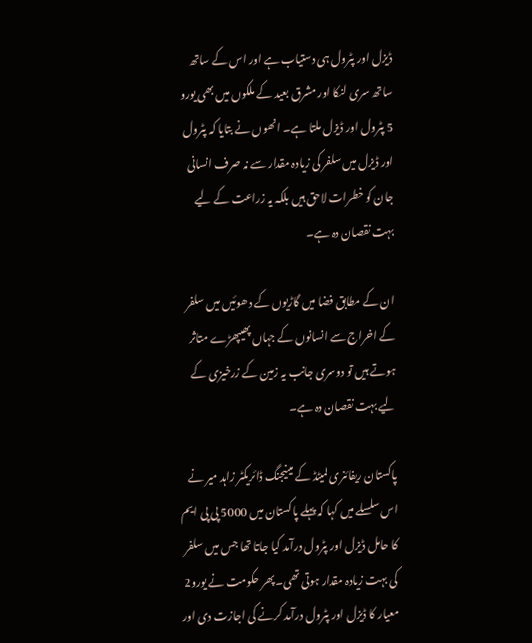ڈیزل اور پٹرول ہی دستیاب ہے اور اس کے ساتھ ساتھ سری لنکا اور مشرق بعید کے ملکوں میں بھی یورو 5 پٹرول اور ڈیزل ملتا ہے۔ انھوں نے بتایا کہ پٹرول اور ڈیزل میں سلفر کی زیادہ مقدار سے نہ صرف انسانی جان کو خطرات لاحق ہیں بلکہ یہ زراعت کے لیے بہت نقصان دہ ہے۔

ان کے مطابق فضا میں گاڑیوں کے دھوئیں میں سلفر کے اخراج سے انسانوں کے جہاں پھیپھڑے متاثر ہوتے ہیں تو دوسری جانب یہ زمین کے زرخیزی کے لیے بہت نقصان دہ ہے۔

پاکستان ریفائنری لمیٹڈ کے مینیجنگ ڈائریکٹر زاہد میر نے اس سلسلے میں کہا کہ پہلے پاکستان میں 5000 پی پی ایم کا حامل ڈیزل اور پٹرول درآمد کیا جاتا تھا جس میں سلفر کی بہت زیادہ مقدار ہوتی تھی۔ پھر حکومت نے یورو2 معیار کا ڈیزل اور پٹرول درآمد کرنے کی اجازت دی اور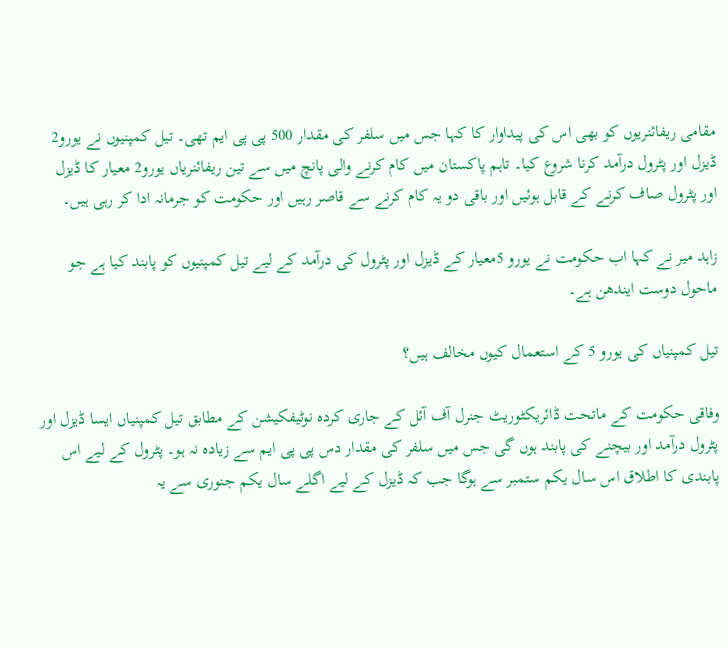مقامی ریفائنریوں کو بھی اس کی پیداوار کا کہا جس میں سلفر کی مقدار 500 پی پی ایم تھی۔ تیل کمپنیوں نے یورو2 ڈیزل اور پٹرول درآمد کرنا شروع کیا۔ تاہم پاکستان میں کام کرنے والی پانچ میں سے تین ریفائنریاں یورو2 معیار کا ڈیزل اور پٹرول صاف کرنے کے قابل ہوئیں اور باقی دو یہ کام کرنے سے قاصر رہیں اور حکومت کو جرمانہ ادا کر رہی ہیں۔

زاہد میر نے کہا اب حکومت نے یورو 5معیار کے ڈیزل اور پٹرول کی درآمد کے لیے تیل کمپنیوں کو پابند کیا ہے جو ماحول دوست ایندھن ہے۔

تیل کمپنیاں کی یورو 5 کے استعمال کیوں مخالف ہیں؟

وفاقی حکومت کے ماتحت ڈائریکٹوریٹ جنرل آف آئل کے جاری کردہ نوٹیفکیشن کے مطابق تیل کمپنیاں ایسا ڈیزل اور پٹرول درآمد اور بیچنے کی پابند ہوں گی جس میں سلفر کی مقدار دس پی پی ایم سے زیادہ نہ ہو۔ پٹرول کے لیے اس پابندی کا اطلاق اس سال یکم ستمبر سے ہوگا جب کہ ڈیزل کے لیے اگلے سال یکم جنوری سے یہ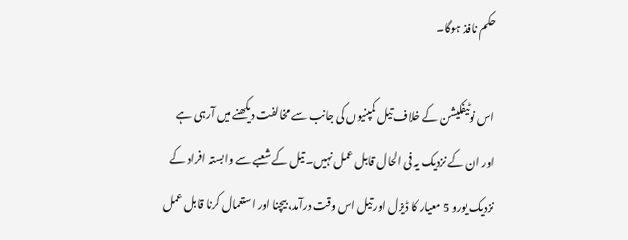حکم نافذ ہوگا۔

اس نوٹیفکیشن کے خلاف تیل کمپنیوں کی جانب سے مخالفت دیکھنے میں آرہی ہے اور ان کے نزدیک یہ فی الحال قابل عمل نہیں۔ تیل کے شعبے سے وابستہ افراد کے نزدیک یورو 5 معیار کا ڈیزل اور تیل اس وقت درآمد، بیچنا اور استعمال کرنا قابل عمل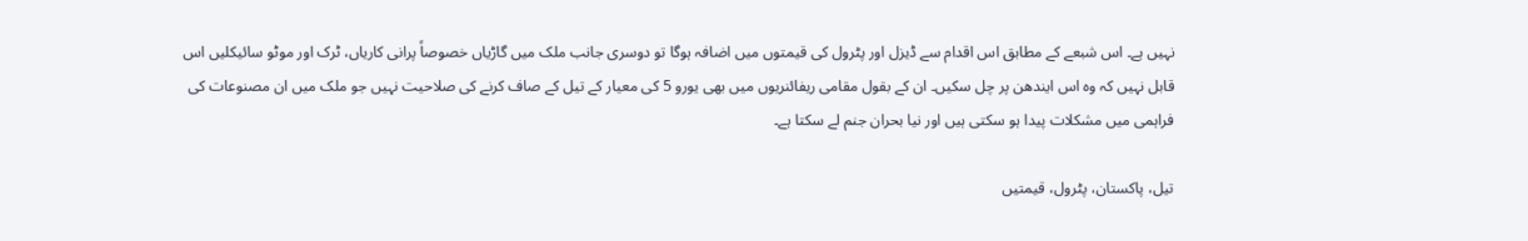نہیں ہے۔ اس شبعے کے مطابق اس اقدام سے ڈیزل اور پٹرول کی قیمتوں میں اضافہ ہوگا تو دوسری جانب ملک میں گاڑیاں خصوصاً پرانی کاریاں، ٹرک اور موٹو سائیکلیں اس قابل نہیں کہ وہ اس ایندھن پر چل سکیں۔ ان کے بقول مقامی ریفائنریوں میں بھی یورو 5 کی معیار کے تیل کے صاف کرنے کی صلاحیت نہیں جو ملک میں ان مصنوعات کی فراہمی میں مشکلات پیدا ہو سکتی ہیں اور نیا بحران جنم لے سکتا ہے۔

تیل، پاکستان، پٹرول، قیمتیں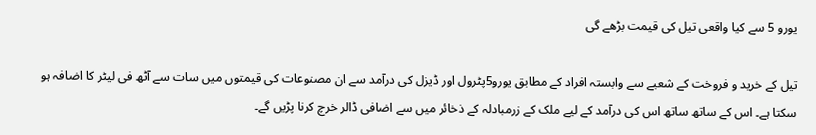یورو 5 سے کیا واقعی تیل کی قیمت بڑھے گی

تیل کے خرید و فروخت کے شعبے سے وابستہ افراد کے مطابق یورو5پٹرول اور ڈیزل کی درآمد سے ان مصنوعات کی قیمتوں میں سات سے آٹھ فی لیٹر کا اضافہ ہو سکتا ہے۔ اس کے ساتھ ساتھ اس کی درآمد کے لیے ملک کے زرمبادلہ کے ذخائر میں سے اضافی ڈالر خرچ کرنا پڑیں گے۔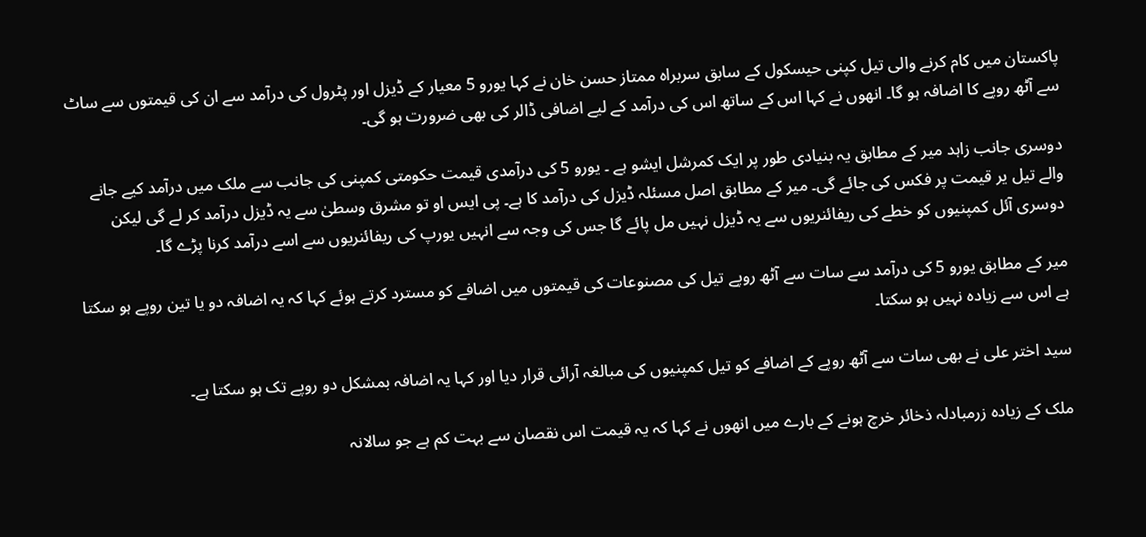پاکستان میں کام کرنے والی تیل کپنی حیسکول کے سابق سربراہ ممتاز حسن خان نے کہا یورو 5 معیار کے ڈیزل اور پٹرول کی درآمد سے ان کی قیمتوں سے ساٹ سے آٹھ روپے کا اضافہ ہو گا۔ انھوں نے کہا اس کے ساتھ اس کی درآمد کے لیے اضافی ڈالر کی بھی ضرورت ہو گی۔

دوسری جانب زاہد میر کے مطابق یہ بنیادی طور پر ایک کمرشل ایشو ہے ۔ یورو 5 کی درآمدی قیمت حکومتی کمپنی کی جانب سے ملک میں درآمد کیے جانے والے تیل یر قیمت پر فکس کی جائے گی۔ میر کے مطابق اصل مسئلہ ڈیزل کی درآمد کا ہے۔ پی ایس او تو مشرق وسطیٰ سے یہ ڈیزل درآمد کر لے گی لیکن دوسری آئل کمپنیوں کو خطے کی ریفائنریوں سے یہ ڈیزل نہیں مل پائے گا جس کی وجہ سے انہیں یورپ کی ریفائنریوں سے اسے درآمد کرنا پڑے گا۔

میر کے مطابق یورو 5 کی درآمد سے سات سے آٹھ روپے تیل کی مصنوعات کی قیمتوں میں اضافے کو مسترد کرتے ہوئے کہا کہ یہ اضافہ دو یا تین روپے ہو سکتا ہے اس سے زیادہ نہیں ہو سکتا۔

سید اختر علی نے بھی سات سے آٹھ روپے کے اضافے کو تیل کمپنیوں کی مبالغہ آرائی قرار دیا اور کہا یہ اضافہ بمشکل دو روپے تک ہو سکتا ہے۔

ملک کے زیادہ زرمبادلہ ذخائر خرچ ہونے کے بارے میں انھوں نے کہا کہ یہ قیمت اس نقصان سے بہت کم ہے جو سالانہ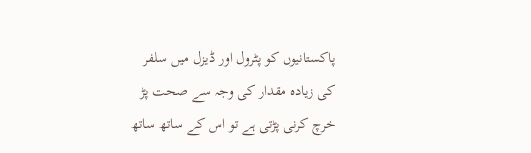پاکستانیوں کو پٹرول اور ڈیزل میں سلفر کی زیادہ مقدار کی وجہ سے صحت پڑ خرچ کرنی پڑتی ہے تو اس کے ساتھ ساتھ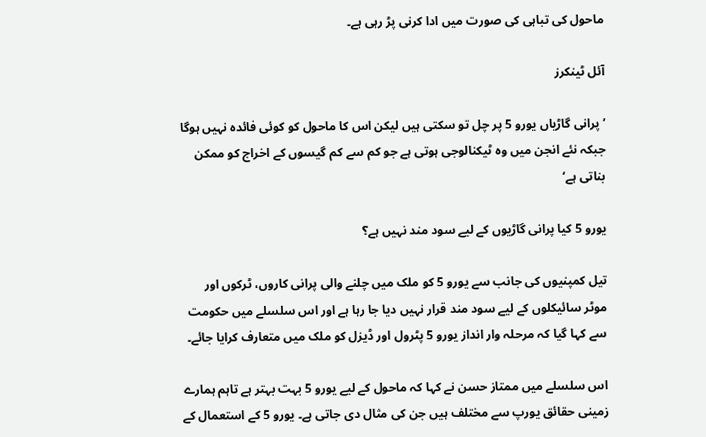ماحول کی تباہی کی صورت میں ادا کرنی پڑ رہی ہے۔

آئل ٹینکرز

’پرانی گاڑیاں یورو 5 پر چل تو سکتی ہیں لیکن اس کا ماحول کو کوئی فائدہ نہیں ہوگا جبکہ نئے انجن میں وہ ٹیکنالوجی ہوتی ہے جو کم سے کم گیسوں کے اخراج کو ممکن بناتی ہے‘

یورو 5 کیا پرانی گاڑیوں کے لیے سود مند نہیں ہے؟

تیل کمپنیوں کی جانب سے یورو 5 کو ملک میں چلنے والی پرانی کاروں، ٹرکوں اور موٹر سائیکلوں کے لیے سود مند قرار نہیں دیا جا رہا ہے اور اس سلسلے میں حکومت سے کہا گیا کہ مرحلہ وار انداز یورو 5 پٹرول اور ڈیزل کو ملک میں متعارف کرایا جائے۔

اس سلسلے میں ممتاز حسن نے کہا کہ ماحول کے لیے یورو 5 بہت بہتر ہے تاہم ہمارے زمینی حقائق یورپ سے مختلف ہیں جن کی مثال دی جاتی ہے۔ یورو 5 کے استعمال کے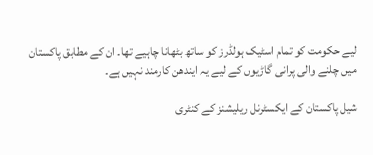لیے حکومت کو تمام اسٹیک ہولڈرز کو ساتھ بٹھانا چاہیے تھا۔ ان کے مطابق پاکستان میں چلنے والی پرانی گاڑیوں کے لیے یہ ایندھن کارمند نہیں ہے۔

شیل پاکستان کے ایکسٹرنل ریلیشنز کے کنٹری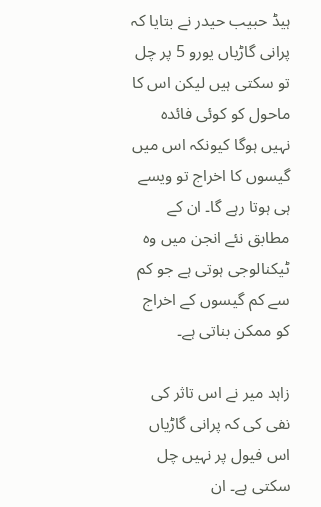ہیڈ حبیب حیدر نے بتایا کہ پرانی گاڑیاں یورو 5 پر چل تو سکتی ہیں لیکن اس کا ماحول کو کوئی فائدہ نہیں ہوگا کیونکہ اس میں گیسوں کا اخراج تو ویسے ہی ہوتا رہے گا۔ ان کے مطابق نئے انجن میں وہ ٹیکنالوجی ہوتی ہے جو کم سے کم گیسوں کے اخراج کو ممکن بناتی ہے۔

زاہد میر نے اس تاثر کی نفی کی کہ پرانی گاڑیاں اس فیول پر نہیں چل سکتی ہے۔ ان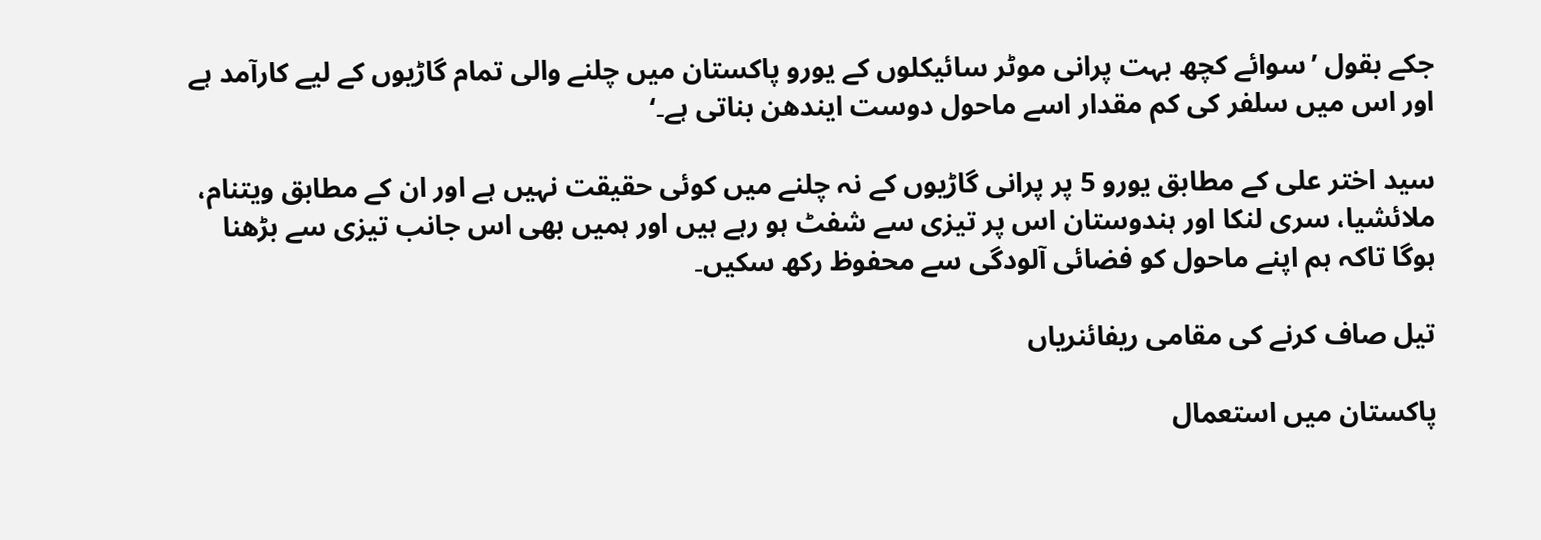جکے بقول ’سوائے کچھ بہت پرانی موٹر سائیکلوں کے یورو پاکستان میں چلنے والی تمام گاڑیوں کے لیے کارآمد ہے اور اس میں سلفر کی کم مقدار اسے ماحول دوست ایندھن بناتی ہے۔‘

سید اختر علی کے مطابق یورو 5 پر پرانی گاڑیوں کے نہ چلنے میں کوئی حقیقت نہیں ہے اور ان کے مطابق ویتنام، ملائشیا، سری لنکا اور ہندوستان اس پر تیزی سے شفٹ ہو رہے ہیں اور ہمیں بھی اس جانب تیزی سے بڑھنا ہوگا تاکہ ہم اپنے ماحول کو فضائی آلودگی سے محفوظ رکھ سکیں۔

تیل صاف کرنے کی مقامی ریفائنریاں

پاکستان میں استعمال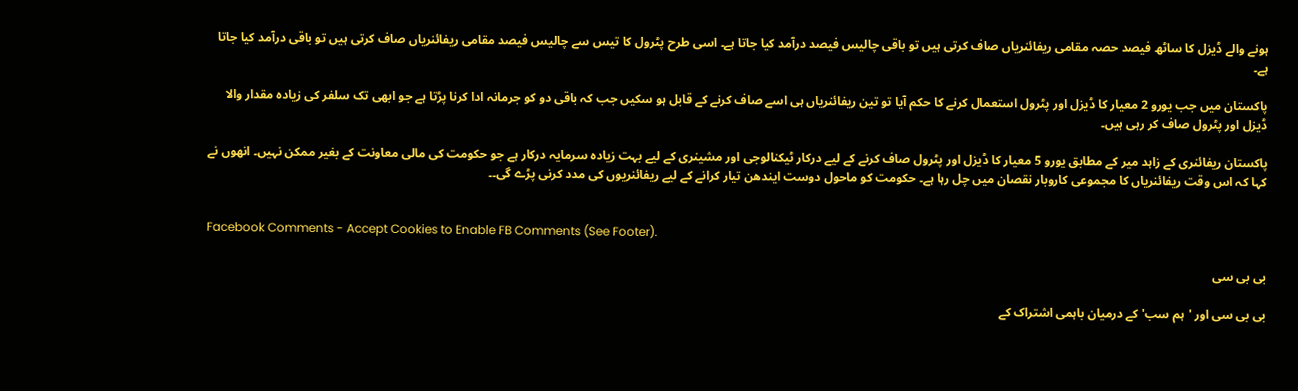ہونے والے ڈیزل کا ساٹھ فیصد حصہ مقامی ریفائنریاں صاف کرتی ہیں تو باقی چالیس فیصد درآمد کیا جاتا ہے۔ اسی طرح پٹرول کا تیس سے چالیس فیصد مقامی ریفائنریاں صاف کرتی ہیں تو باقی درآمد کیا جاتا ہے۔

پاکستان میں جب یورو 2 معیار کا ڈیزل اور پٹرول استعمال کرنے کا حکم آیا تو تین ریفائنریاں ہی اسے صاف کرنے کے قابل ہو سکیں جب کہ باقی دو کو جرمانہ ادا کرنا پڑتا ہے جو ابھی تک سلفر کی زیادہ مقدار والا ڈیزل اور پٹرول صاف کر رہی ہیں۔

پاکستان ریفائنری کے زاہد میر کے مطابق یورو 5 معیار کا ڈیزل اور پٹرول صاف کرنے کے لیے درکار ٹیکنالوجی اور مشینری کے لیے بہت زیادہ سرمایہ درکار ہے جو حکومت کی مالی معاونت کے بغیر ممکن نہیں۔ انھوں نے کہا کہ اس وقت ریفائنریاں کا مجموعی کاروبار نقصان میں چل رہا ہے۔ حکومت کو ماحول دوست ایندھن تیار کرانے کے لیے ریفائنریوں کی مدد کرنی پڑے گی۔۔


Facebook Comments - Accept Cookies to Enable FB Comments (See Footer).

بی بی سی

بی بی سی اور 'ہم سب' کے درمیان باہمی اشتراک کے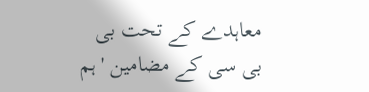معاہدے کے تحت بی بی سی کے مضامین 'ہم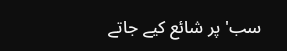سب' پر شائع کیے جاتے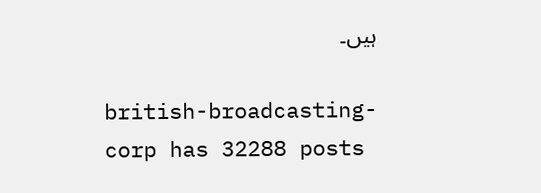ہیں۔

british-broadcasting-corp has 32288 posts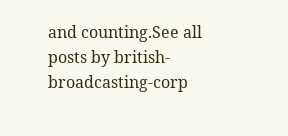and counting.See all posts by british-broadcasting-corp